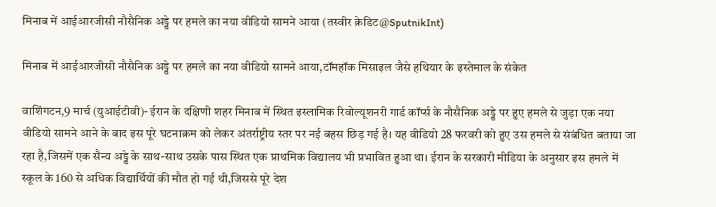मिनाब में आईआरजीसी नौसैनिक अड्डे पर हमले का नया वीडियो सामने आया (तस्वीर क्रेडिट@SputnikInt)

मिनाब में आईआरजीसी नौसैनिक अड्डे पर हमले का नया वीडियो सामने आया,टॉमहॉक मिसाइल जैसे हथियार के इस्तेमाल के संकेत

वाशिंगटन,9 मार्च (युआईटीवी)- ईरान के दक्षिणी शहर मिनाब में स्थित इस्लामिक रिवोल्यूशनरी गार्ड कॉर्प्स के नौसैनिक अड्डे पर हुए हमले से जुड़ा एक नया वीडियो सामने आने के बाद इस पूरे घटनाक्रम को लेकर अंतर्राष्ट्रीय स्तर पर नई बहस छिड़ गई है। यह वीडियो 28 फरवरी को हुए उस हमले से संबंधित बताया जा रहा है,जिसमें एक सैन्य अड्डे के साथ-साथ उसके पास स्थित एक प्राथमिक विद्यालय भी प्रभावित हुआ था। ईरान के सरकारी मीडिया के अनुसार इस हमले में स्कूल के 160 से अधिक विद्यार्थियों की मौत हो गई थी,जिससे पूरे देश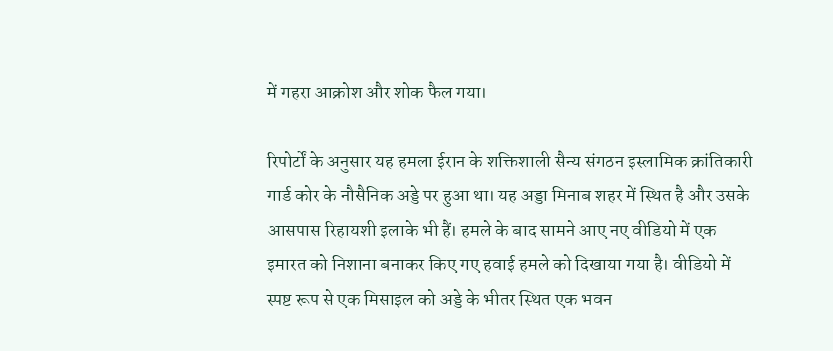में गहरा आक्रोश और शोक फैल गया।

रिपोर्टों के अनुसार यह हमला ईरान के शक्तिशाली सैन्य संगठन इस्लामिक क्रांतिकारी गार्ड कोर के नौसैनिक अड्डे पर हुआ था। यह अड्डा मिनाब शहर में स्थित है और उसके आसपास रिहायशी इलाके भी हैं। हमले के बाद सामने आए नए वीडियो में एक इमारत को निशाना बनाकर किए गए हवाई हमले को दिखाया गया है। वीडियो में स्पष्ट रूप से एक मिसाइल को अड्डे के भीतर स्थित एक भवन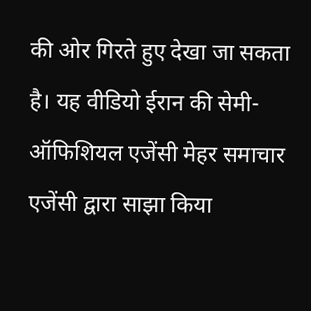की ओर गिरते हुए देखा जा सकता है। यह वीडियो ईरान की सेमी-ऑफिशियल एजेंसी मेहर समाचार एजेंसी द्वारा साझा किया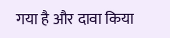गया है और दावा किया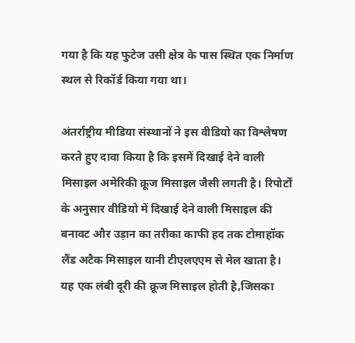गया है कि यह फुटेज उसी क्षेत्र के पास स्थित एक निर्माण स्थल से रिकॉर्ड किया गया था।

अंतर्राष्ट्रीय मीडिया संस्थानों ने इस वीडियो का विश्लेषण करते हुए दावा किया है कि इसमें दिखाई देने वाली मिसाइल अमेरिकी क्रूज मिसाइल जैसी लगती है। रिपोर्टों के अनुसार वीडियो में दिखाई देने वाली मिसाइल की बनावट और उड़ान का तरीका काफी हद तक टोमाहॉक लैंड अटैक मिसाइल यानी टीएलएएम से मेल खाता है। यह एक लंबी दूरी की क्रूज मिसाइल होती है,जिसका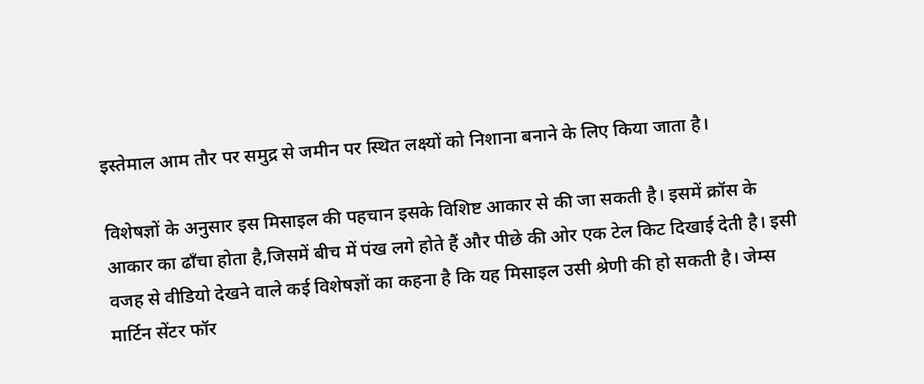इस्तेमाल आम तौर पर समुद्र से जमीन पर स्थित लक्ष्यों को निशाना बनाने के लिए किया जाता है।

विशेषज्ञों के अनुसार इस मिसाइल की पहचान इसके विशिष्ट आकार से की जा सकती है। इसमें क्रॉस के आकार का ढाँचा होता है,जिसमें बीच में पंख लगे होते हैं और पीछे की ओर एक टेल किट दिखाई देती है। इसी वजह से वीडियो देखने वाले कई विशेषज्ञों का कहना है कि यह मिसाइल उसी श्रेणी की हो सकती है। जेम्स मार्टिन सेंटर फॉर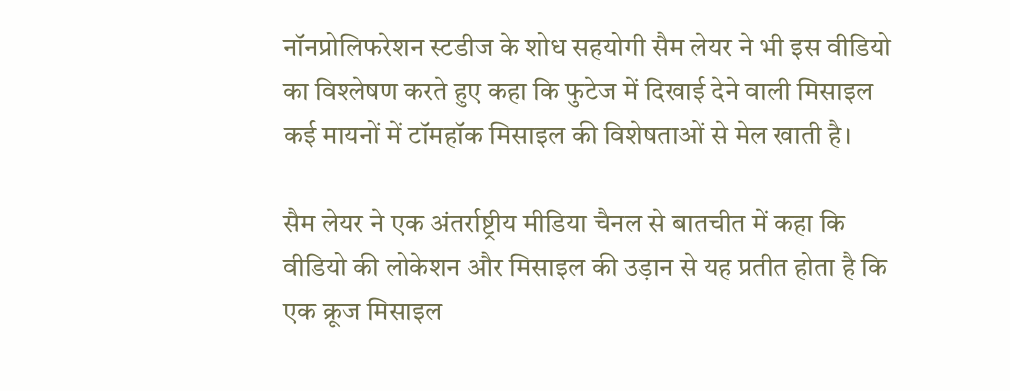नॉनप्रोलिफरेशन स्टडीज के शोध सहयोगी सैम लेयर ने भी इस वीडियो का विश्लेषण करते हुए कहा कि फुटेज में दिखाई देने वाली मिसाइल कई मायनों में टॉमहॉक मिसाइल की विशेषताओं से मेल खाती है।

सैम लेयर ने एक अंतर्राष्ट्रीय मीडिया चैनल से बातचीत में कहा कि वीडियो की लोकेशन और मिसाइल की उड़ान से यह प्रतीत होता है कि एक क्रूज मिसाइल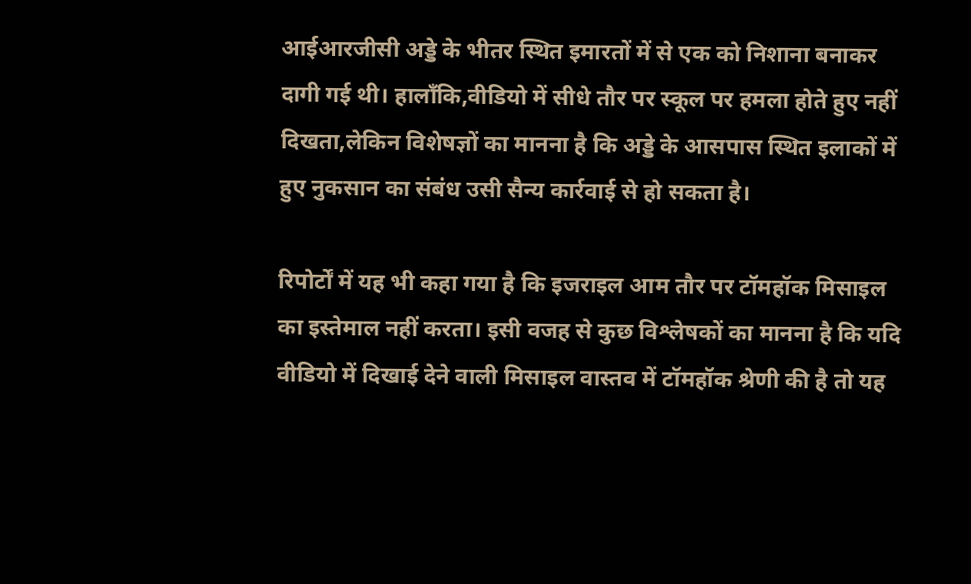आईआरजीसी अड्डे के भीतर स्थित इमारतों में से एक को निशाना बनाकर दागी गई थी। हालाँकि,वीडियो में सीधे तौर पर स्कूल पर हमला होते हुए नहीं दिखता,लेकिन विशेषज्ञों का मानना है कि अड्डे के आसपास स्थित इलाकों में हुए नुकसान का संबंध उसी सैन्य कार्रवाई से हो सकता है।

रिपोर्टों में यह भी कहा गया है कि इजराइल आम तौर पर टॉमहॉक मिसाइल का इस्तेमाल नहीं करता। इसी वजह से कुछ विश्लेषकों का मानना है कि यदि वीडियो में दिखाई देने वाली मिसाइल वास्तव में टॉमहॉक श्रेणी की है तो यह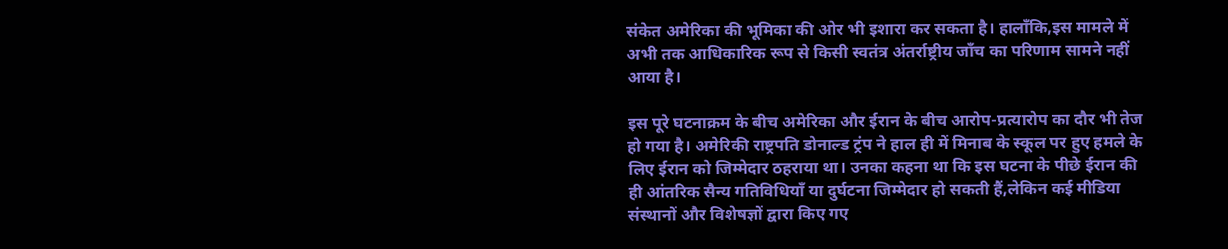संकेत अमेरिका की भूमिका की ओर भी इशारा कर सकता है। हालाँकि,इस मामले में अभी तक आधिकारिक रूप से किसी स्वतंत्र अंतर्राष्ट्रीय जाँच का परिणाम सामने नहीं आया है।

इस पूरे घटनाक्रम के बीच अमेरिका और ईरान के बीच आरोप-प्रत्यारोप का दौर भी तेज हो गया है। अमेरिकी राष्ट्रपति डोनाल्ड ट्रंप ने हाल ही में मिनाब के स्कूल पर हुए हमले के लिए ईरान को जिम्मेदार ठहराया था। उनका कहना था कि इस घटना के पीछे ईरान की ही आंतरिक सैन्य गतिविधियाँ या दुर्घटना जिम्मेदार हो सकती हैं,लेकिन कई मीडिया संस्थानों और विशेषज्ञों द्वारा किए गए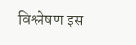विश्लेषण इस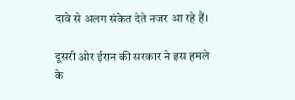दावे से अलग संकेत देते नजर आ रहे हैं।

दूसरी ओर ईरान की सरकार ने इस हमले के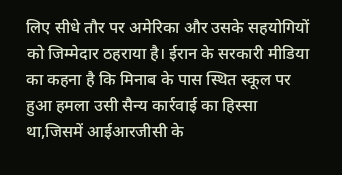लिए सीधे तौर पर अमेरिका और उसके सहयोगियों को जिम्मेदार ठहराया है। ईरान के सरकारी मीडिया का कहना है कि मिनाब के पास स्थित स्कूल पर हुआ हमला उसी सैन्य कार्रवाई का हिस्सा था,जिसमें आईआरजीसी के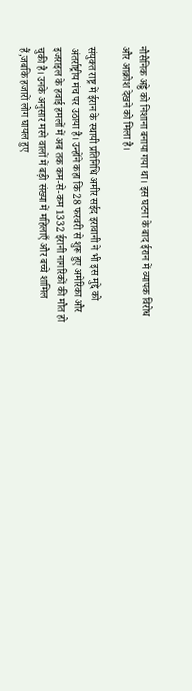नौसैनिक अड्डे को निशाना बनाया गया था। इस घटना के बाद ईरान में व्यापक विरोध और आक्रोश देखने को मिला है।

संयुक्त राष्ट्र में ईरान के स्थायी प्रतिनिधि अमीर सईद इरावानी ने भी इस मुद्दे को अंतर्राष्ट्रीय मंच पर उठाया है। उन्होंने कहा कि 28 फरवरी से शुरू हुए अमेरिका और इजराइल के हवाई हमलों में अब तक कम-से-कम 1332 ईरानी नागरिकों की मौत हो चुकी है। उनके अनुसार मरने वालों में बड़ी संख्या में महिलाएँ और बच्चे शामिल हैं,जबकि हजारों लोग घायल हुए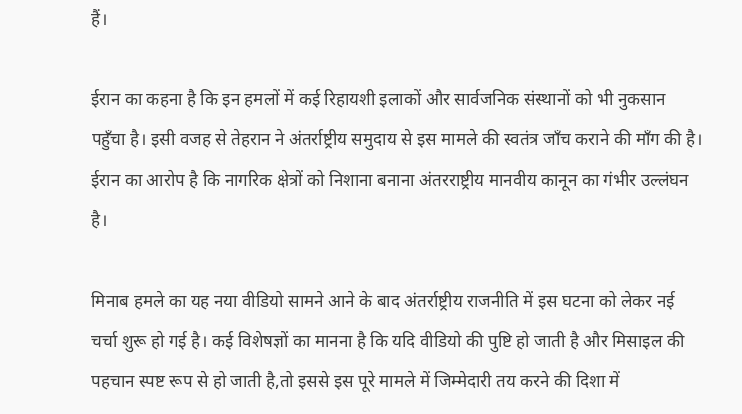हैं।

ईरान का कहना है कि इन हमलों में कई रिहायशी इलाकों और सार्वजनिक संस्थानों को भी नुकसान पहुँचा है। इसी वजह से तेहरान ने अंतर्राष्ट्रीय समुदाय से इस मामले की स्वतंत्र जाँच कराने की माँग की है। ईरान का आरोप है कि नागरिक क्षेत्रों को निशाना बनाना अंतरराष्ट्रीय मानवीय कानून का गंभीर उल्लंघन है।

मिनाब हमले का यह नया वीडियो सामने आने के बाद अंतर्राष्ट्रीय राजनीति में इस घटना को लेकर नई चर्चा शुरू हो गई है। कई विशेषज्ञों का मानना है कि यदि वीडियो की पुष्टि हो जाती है और मिसाइल की पहचान स्पष्ट रूप से हो जाती है,तो इससे इस पूरे मामले में जिम्मेदारी तय करने की दिशा में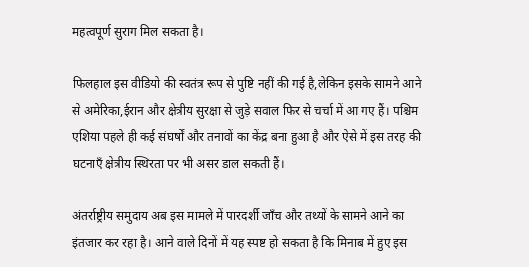महत्वपूर्ण सुराग मिल सकता है।

फिलहाल इस वीडियो की स्वतंत्र रूप से पुष्टि नहीं की गई है,लेकिन इसके सामने आने से अमेरिका,ईरान और क्षेत्रीय सुरक्षा से जुड़े सवाल फिर से चर्चा में आ गए हैं। पश्चिम एशिया पहले ही कई संघर्षों और तनावों का केंद्र बना हुआ है और ऐसे में इस तरह की घटनाएँ क्षेत्रीय स्थिरता पर भी असर डाल सकती हैं।

अंतर्राष्ट्रीय समुदाय अब इस मामले में पारदर्शी जाँच और तथ्यों के सामने आने का इंतजार कर रहा है। आने वाले दिनों में यह स्पष्ट हो सकता है कि मिनाब में हुए इस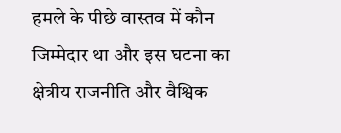हमले के पीछे वास्तव में कौन जिम्मेदार था और इस घटना का क्षेत्रीय राजनीति और वैश्विक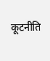कूटनीति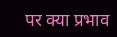पर क्या प्रभाव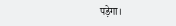पड़ेगा।